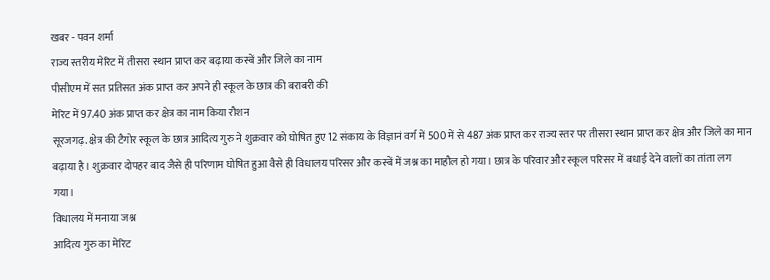खबर - पवन शर्मा
राज्य स्तरीय मेरिट में तीसरा स्थान प्राप्त कर बढ़ाया कस्बें और जिले का नाम
पीसीएम में सत प्रतिसत अंक प्राप्त कर अपने ही स्कूल के छात्र की बराबरी की
मेरिट में 97.40 अंक प्राप्त कर क्षेत्र का नाम किया रौशन
सूरजगढ़. क्षेत्र की टैगोर स्कूल के छात्र आदित्य गुरु ने शुक्रवार को घोषित हुए 12 संकाय के विज्ञानं वर्ग में 500 में से 487 अंक प्राप्त कर राज्य स्तर पर तीसरा स्थान प्राप्त कर क्षेत्र और जिले का मान बढ़ाया है। शुक्रवार दोपहर बाद जैसे ही परिणाम घोषित हुआ वैसे ही विधालय परिसर और कस्बें में जश्न का माहौल हो गया। छात्र के परिवार और स्कूल परिसर में बधाई देने वालों का तांता लग गया।
विधालय में मनाया जश्न
आदित्य गुरु का मेरिट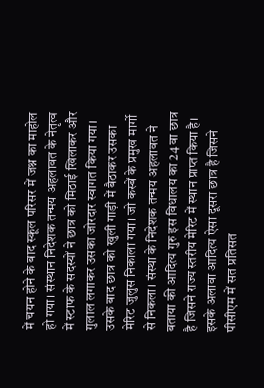में चयन होने के बाद स्कूल परिसर में जश्न का माहोल हो गया। संस्थान निदेशक तन्मय अहलावत के नेतृत्व में स्टाफ के सदस्यों ने छात्र को मिठाई खिलाकर और गुलाल लगाकर उसका जोरदार स्वागत किया गया। उसके बाद छात्र को खुली गाड़ी में बैठाकर उसका मेरिट जुलुस निकाला गया। जो कस्बें के प्रमुख मार्गो से निकला। संस्था के निदेशक तन्मय अहलावत ने बताया की आदित्य गुरु इस विधालय का 24 वा छात्र है जिसने राज्य स्तरीय मेरिट में स्थान प्राप्त किया है। इसके अलावा आदित्य ऐसा दूसरा छात्र है जिसने पीसीएम में सत प्रतिसत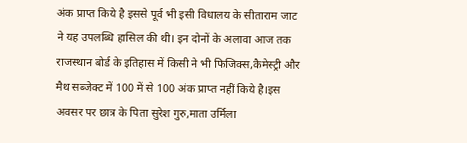अंक प्राप्त किये है इससे पूर्व भी इसी विधालय के सीताराम जाट ने यह उपलब्धि हासिल की थी। इन दोनों के अलावा आज तक राजस्थान बोर्ड के इतिहास में किसी ने भी फिजिक्स,कैमेस्ट्री और मैथ सब्जेक्ट में 100 में से 100 अंक प्राप्त नहीं किये है।इस अवसर पर छात्र के पिता सुरेश गुरु,माता उर्मिला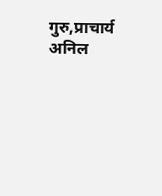गुरु,प्राचार्य अनिल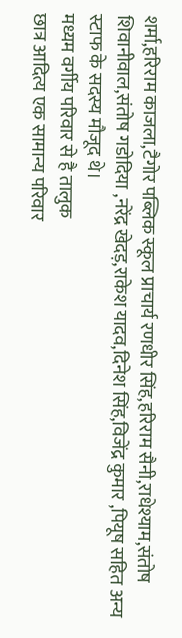शर्मा,हरिराम काजला,टैगोर पब्लिक स्कूल प्राचार्य रणधीर सिंह,हरिराम सैनी,राधेश्याम,संतोष शिवानीवाल,संतोष गडोदिया ,नरेंद्र खेदड़,राकेश यादव,दिनेश सिंह,विजेंद्र कुमार ,पियूष सहित अन्य स्टाफ के सदस्य मौजूद थे।
मध्यम वर्गीय परिवार से है तालुक
छात्र आदित्य एक सामान्य परिवार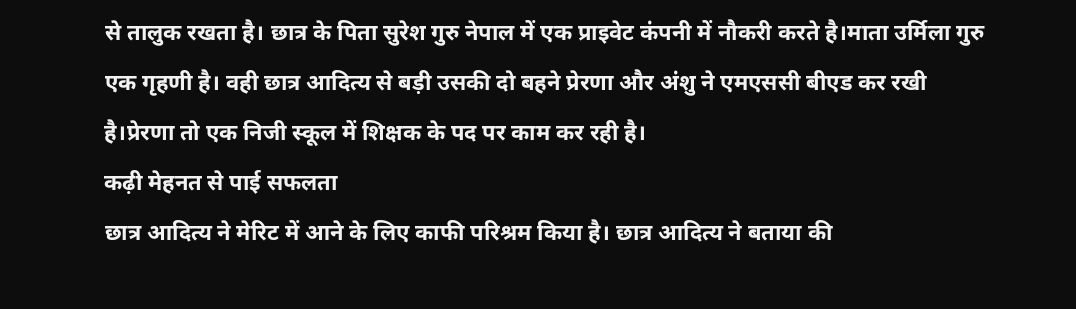से तालुक रखता है। छात्र के पिता सुरेश गुरु नेपाल में एक प्राइवेट कंपनी में नौकरी करते है।माता उर्मिला गुरु एक गृहणी है। वही छात्र आदित्य से बड़ी उसकी दो बहने प्रेरणा और अंशु ने एमएससी बीएड कर रखी है।प्रेरणा तो एक निजी स्कूल में शिक्षक के पद पर काम कर रही है।
कढ़ी मेहनत से पाई सफलता
छात्र आदित्य ने मेरिट में आने के लिए काफी परिश्रम किया है। छात्र आदित्य ने बताया की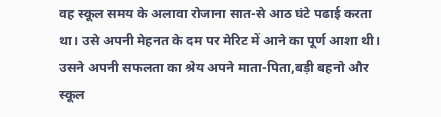वह स्कूल समय के अलावा रोजाना सात-से आठ घंटे पढाई करता था। उसे अपनी मेहनत के दम पर मेरिट में आने का पूर्ण आशा थी। उसने अपनी सफलता का श्रेय अपने माता-पिता,बड़ी बहनो और स्कूल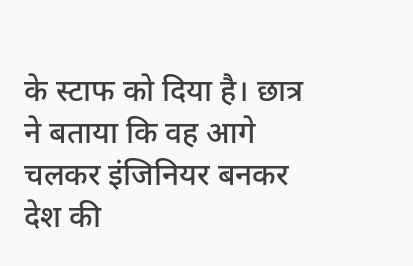के स्टाफ को दिया है। छात्र ने बताया कि वह आगे चलकर इंजिनियर बनकर देश की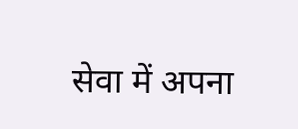सेवा में अपना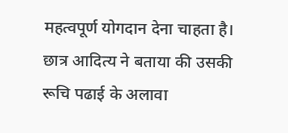महत्वपूर्ण योगदान देना चाहता है। छात्र आदित्य ने बताया की उसकी रूचि पढाई के अलावा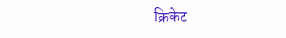क्रिकेट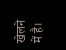खेलने में है।